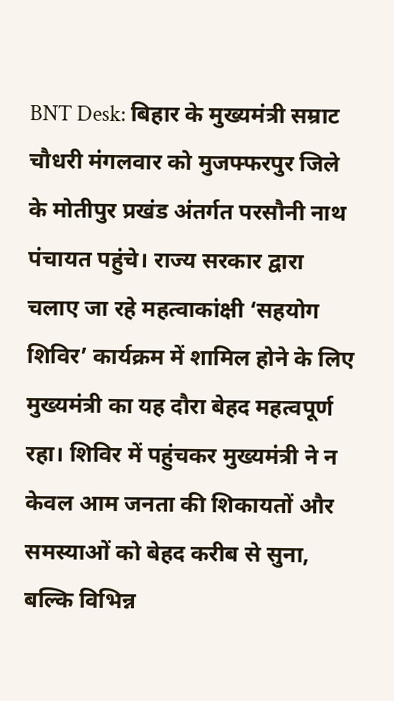BNT Desk: बिहार के मुख्यमंत्री सम्राट चौधरी मंगलवार को मुजफ्फरपुर जिले के मोतीपुर प्रखंड अंतर्गत परसौनी नाथ पंचायत पहुंचे। राज्य सरकार द्वारा चलाए जा रहे महत्वाकांक्षी ‘सहयोग शिविर’ कार्यक्रम में शामिल होने के लिए मुख्यमंत्री का यह दौरा बेहद महत्वपूर्ण रहा। शिविर में पहुंचकर मुख्यमंत्री ने न केवल आम जनता की शिकायतों और समस्याओं को बेहद करीब से सुना, बल्कि विभिन्न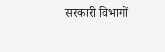सरकारी विभागों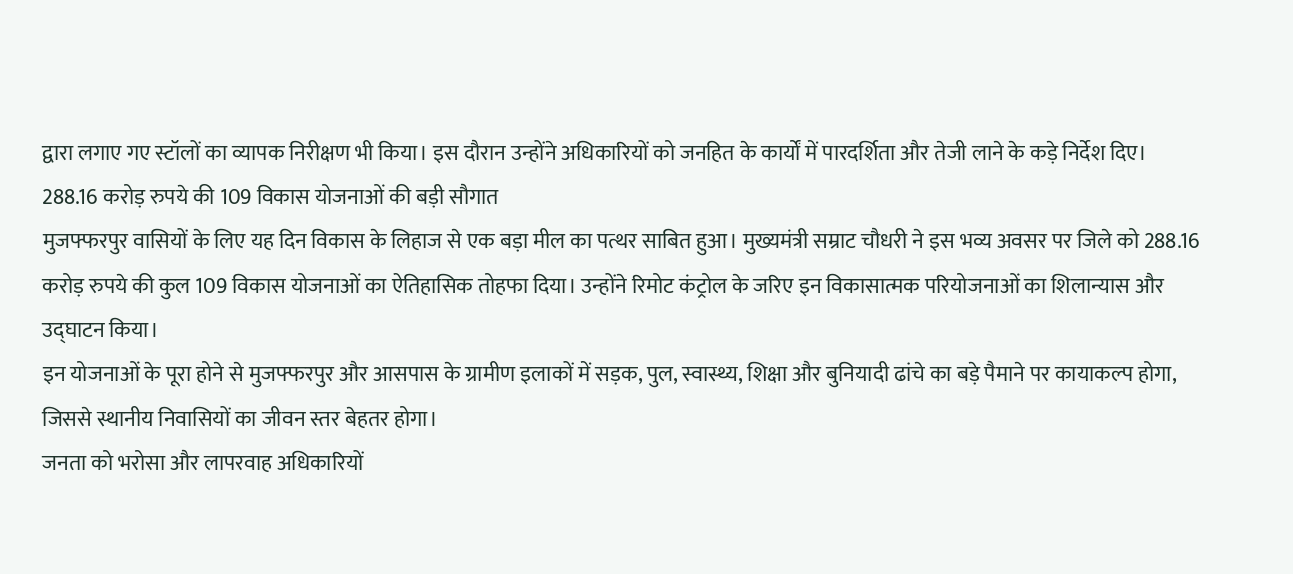द्वारा लगाए गए स्टॉलों का व्यापक निरीक्षण भी किया। इस दौरान उन्होंने अधिकारियों को जनहित के कार्यों में पारदर्शिता और तेजी लाने के कड़े निर्देश दिए।
288.16 करोड़ रुपये की 109 विकास योजनाओं की बड़ी सौगात
मुजफ्फरपुर वासियों के लिए यह दिन विकास के लिहाज से एक बड़ा मील का पत्थर साबित हुआ। मुख्यमंत्री सम्राट चौधरी ने इस भव्य अवसर पर जिले को 288.16 करोड़ रुपये की कुल 109 विकास योजनाओं का ऐतिहासिक तोहफा दिया। उन्होंने रिमोट कंट्रोल के जरिए इन विकासात्मक परियोजनाओं का शिलान्यास और उद्घाटन किया।
इन योजनाओं के पूरा होने से मुजफ्फरपुर और आसपास के ग्रामीण इलाकों में सड़क, पुल, स्वास्थ्य, शिक्षा और बुनियादी ढांचे का बड़े पैमाने पर कायाकल्प होगा, जिससे स्थानीय निवासियों का जीवन स्तर बेहतर होगा।
जनता को भरोसा और लापरवाह अधिकारियों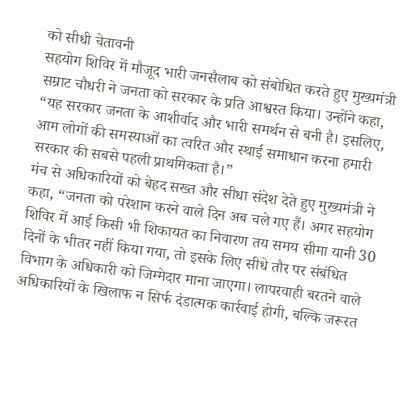को सीधी चेतावनी
सहयोग शिविर में मौजूद भारी जनसैलाब को संबोधित करते हुए मुख्यमंत्री सम्राट चौधरी ने जनता को सरकार के प्रति आश्वस्त किया। उन्होंने कहा, “यह सरकार जनता के आशीर्वाद और भारी समर्थन से बनी है। इसलिए, आम लोगों की समस्याओं का त्वरित और स्थाई समाधान करना हमारी सरकार की सबसे पहली प्राथमिकता है।”
मंच से अधिकारियों को बेहद सख्त और सीधा संदेश देते हुए मुख्यमंत्री ने कहा, “जनता को परेशान करने वाले दिन अब चले गए हैं। अगर सहयोग शिविर में आई किसी भी शिकायत का निवारण तय समय सीमा यानी 30 दिनों के भीतर नहीं किया गया, तो इसके लिए सीधे तौर पर संबंधित विभाग के अधिकारी को जिम्मेदार माना जाएगा। लापरवाही बरतने वाले अधिकारियों के खिलाफ न सिर्फ दंडात्मक कार्रवाई होगी, बल्कि जरूरत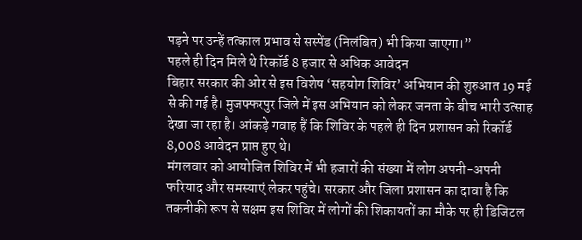पड़ने पर उन्हें तत्काल प्रभाव से सस्पेंड (निलंबित) भी किया जाएगा।”
पहले ही दिन मिले थे रिकॉर्ड 8 हजार से अधिक आवेदन
बिहार सरकार की ओर से इस विशेष ‘सहयोग शिविर’ अभियान की शुरुआत 19 मई से की गई है। मुजफ्फरपुर जिले में इस अभियान को लेकर जनता के बीच भारी उत्साह देखा जा रहा है। आंकड़े गवाह हैं कि शिविर के पहले ही दिन प्रशासन को रिकॉर्ड 8,008 आवेदन प्राप्त हुए थे।
मंगलवार को आयोजित शिविर में भी हजारों की संख्या में लोग अपनी-अपनी फरियाद और समस्याएं लेकर पहुंचे। सरकार और जिला प्रशासन का दावा है कि तकनीकी रूप से सक्षम इस शिविर में लोगों की शिकायतों का मौके पर ही डिजिटल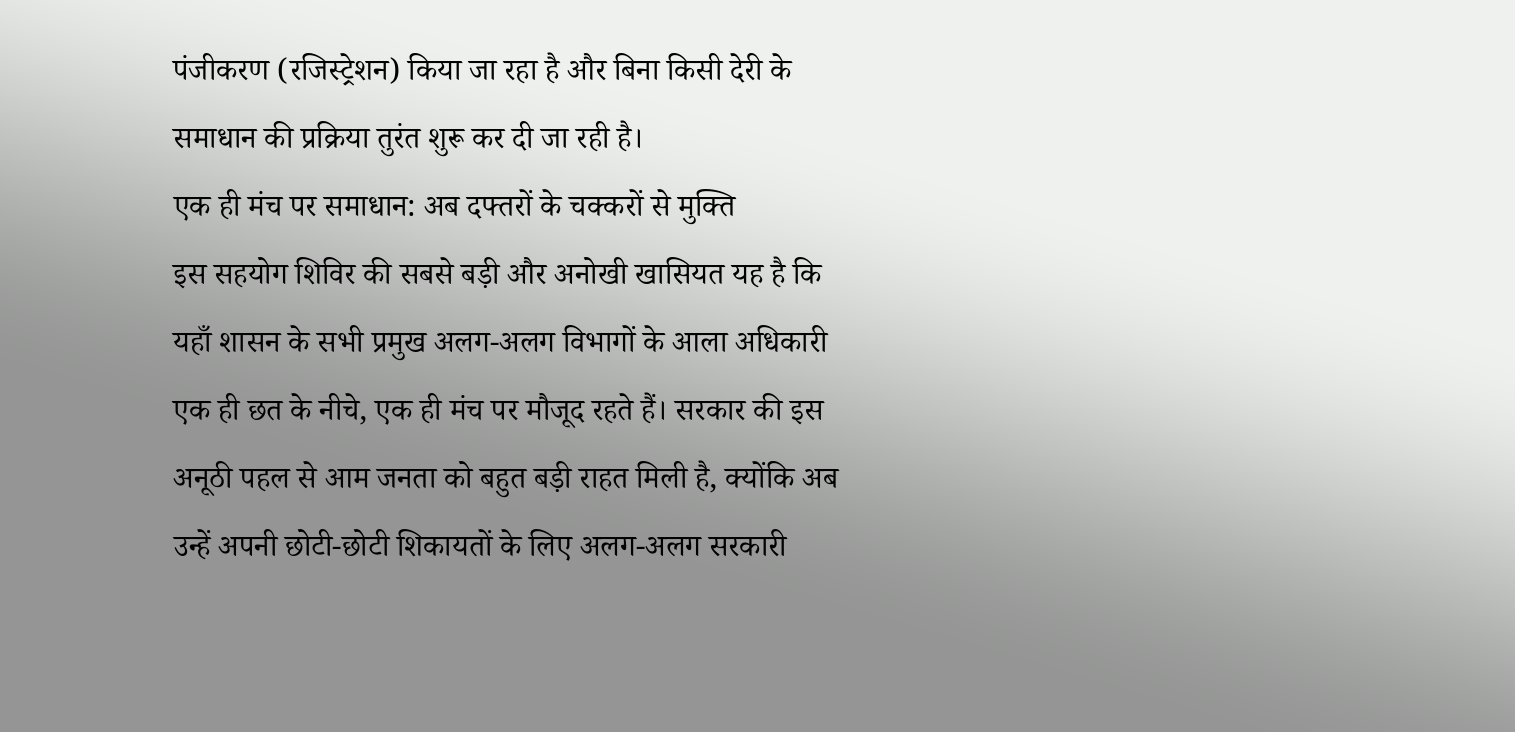पंजीकरण (रजिस्ट्रेशन) किया जा रहा है और बिना किसी देरी के समाधान की प्रक्रिया तुरंत शुरू कर दी जा रही है।
एक ही मंच पर समाधान: अब दफ्तरों के चक्करों से मुक्ति
इस सहयोग शिविर की सबसे बड़ी और अनोखी खासियत यह है कि यहाँ शासन के सभी प्रमुख अलग-अलग विभागों के आला अधिकारी एक ही छत के नीचे, एक ही मंच पर मौजूद रहते हैं। सरकार की इस अनूठी पहल से आम जनता को बहुत बड़ी राहत मिली है, क्योंकि अब उन्हें अपनी छोटी-छोटी शिकायतों के लिए अलग-अलग सरकारी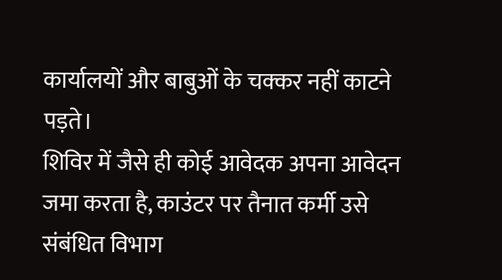कार्यालयों और बाबुओं के चक्कर नहीं काटने पड़ते।
शिविर में जैसे ही कोई आवेदक अपना आवेदन जमा करता है, काउंटर पर तैनात कर्मी उसे संबंधित विभाग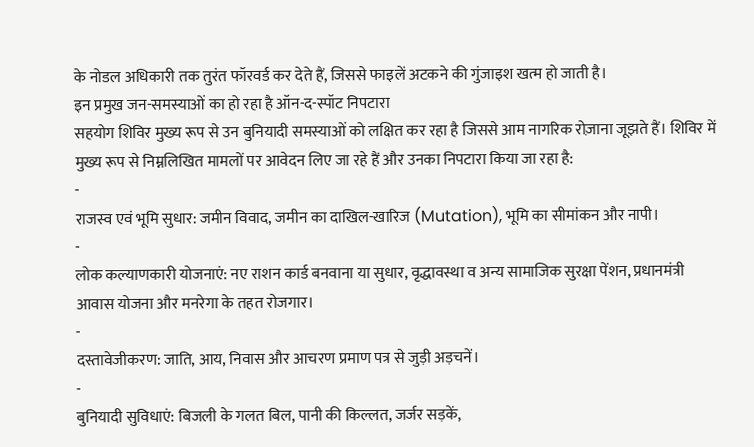के नोडल अधिकारी तक तुरंत फॉरवर्ड कर देते हैं, जिससे फाइलें अटकने की गुंजाइश खत्म हो जाती है।
इन प्रमुख जन-समस्याओं का हो रहा है ऑन-द-स्पॉट निपटारा
सहयोग शिविर मुख्य रूप से उन बुनियादी समस्याओं को लक्षित कर रहा है जिससे आम नागरिक रोज़ाना जूझते हैं। शिविर में मुख्य रूप से निम्नलिखित मामलों पर आवेदन लिए जा रहे हैं और उनका निपटारा किया जा रहा है:
-
राजस्व एवं भूमि सुधार: जमीन विवाद, जमीन का दाखिल-खारिज (Mutation), भूमि का सीमांकन और नापी।
-
लोक कल्याणकारी योजनाएं: नए राशन कार्ड बनवाना या सुधार, वृद्धावस्था व अन्य सामाजिक सुरक्षा पेंशन, प्रधानमंत्री आवास योजना और मनरेगा के तहत रोजगार।
-
दस्तावेजीकरण: जाति, आय, निवास और आचरण प्रमाण पत्र से जुड़ी अड़चनें।
-
बुनियादी सुविधाएं: बिजली के गलत बिल, पानी की किल्लत, जर्जर सड़कें,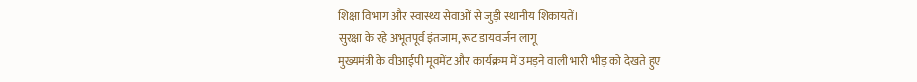शिक्षा विभाग और स्वास्थ्य सेवाओं से जुड़ी स्थानीय शिकायतें।
सुरक्षा के रहे अभूतपूर्व इंतजाम, रूट डायवर्जन लागू
मुख्यमंत्री के वीआईपी मूवमेंट और कार्यक्रम में उमड़ने वाली भारी भीड़ को देखते हुए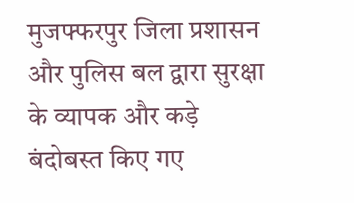मुजफ्फरपुर जिला प्रशासन और पुलिस बल द्वारा सुरक्षा के व्यापक और कड़े बंदोबस्त किए गए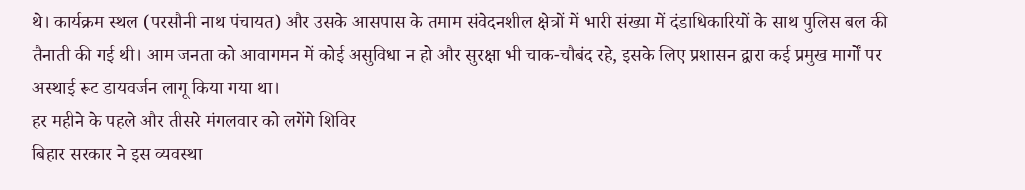थे। कार्यक्रम स्थल (परसौनी नाथ पंचायत) और उसके आसपास के तमाम संवेदनशील क्षेत्रों में भारी संख्या में दंडाधिकारियों के साथ पुलिस बल की तैनाती की गई थी। आम जनता को आवागमन में कोई असुविधा न हो और सुरक्षा भी चाक-चौबंद रहे, इसके लिए प्रशासन द्वारा कई प्रमुख मार्गों पर अस्थाई रूट डायवर्जन लागू किया गया था।
हर महीने के पहले और तीसरे मंगलवार को लगेंगे शिविर
बिहार सरकार ने इस व्यवस्था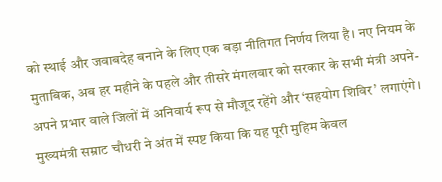को स्थाई और जवाबदेह बनाने के लिए एक बड़ा नीतिगत निर्णय लिया है। नए नियम के मुताबिक, अब हर महीने के पहले और तीसरे मंगलवार को सरकार के सभी मंत्री अपने-अपने प्रभार वाले जिलों में अनिवार्य रूप से मौजूद रहेंगे और ‘सहयोग शिविर’ लगाएंगे।
मुख्यमंत्री सम्राट चौधरी ने अंत में स्पष्ट किया कि यह पूरी मुहिम केवल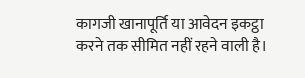कागजी खानापूर्ति या आवेदन इकट्ठा करने तक सीमित नहीं रहने वाली है।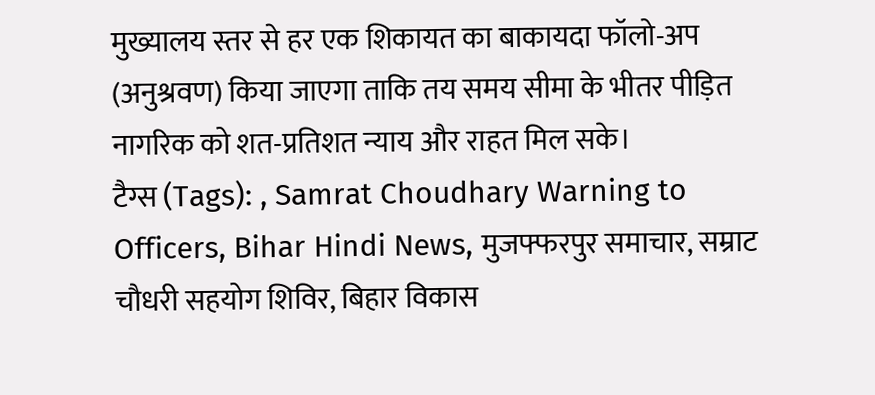मुख्यालय स्तर से हर एक शिकायत का बाकायदा फॉलो-अप (अनुश्रवण) किया जाएगा ताकि तय समय सीमा के भीतर पीड़ित नागरिक को शत-प्रतिशत न्याय और राहत मिल सके।
टैग्स (Tags): , Samrat Choudhary Warning to Officers, Bihar Hindi News, मुजफ्फरपुर समाचार, सम्राट चौधरी सहयोग शिविर, बिहार विकास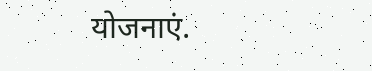योजनाएं.